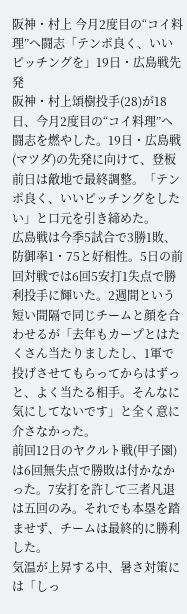阪神・村上 今月2度目の“コイ料理”へ闘志「テンポ良く、いいピッチングを」19日・広島戦先発
阪神・村上頌樹投手(28)が18日、今月2度目の“コイ料理”へ闘志を燃やした。19日・広島戦(マツダ)の先発に向けて、登板前日は敵地で最終調整。「テンポ良く、いいピッチングをしたい」と口元を引き締めた。
広島戦は今季5試合で3勝1敗、防御率1・75と好相性。5日の前回対戦では6回5安打1失点で勝利投手に輝いた。2週間という短い間隔で同じチームと顔を合わせるが「去年もカープとはたくさん当たりましたし、1軍で投げさせてもらってからはずっと、よく当たる相手。そんなに気にしてないです」と全く意に介さなかった。
前回12日のヤクルト戦(甲子園)は6回無失点で勝敗は付かなかった。7安打を許して三者凡退は五回のみ。それでも本塁を踏ませず、チームは最終的に勝利した。
気温が上昇する中、暑さ対策には「しっ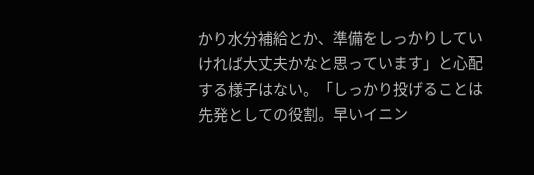かり水分補給とか、準備をしっかりしていければ大丈夫かなと思っています」と心配する様子はない。「しっかり投げることは先発としての役割。早いイニン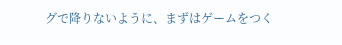グで降りないように、まずはゲームをつく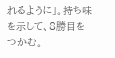れるように」。持ち味を示して、8勝目をつかむ。